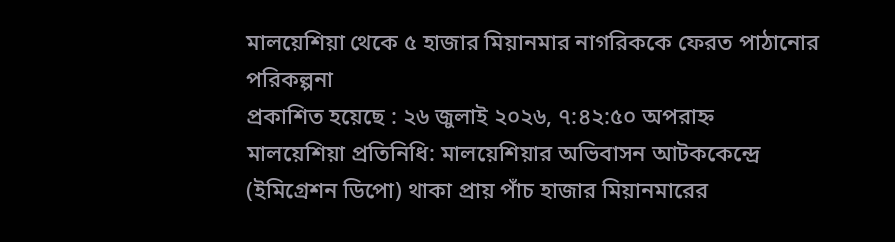মালয়েশিয়া থেকে ৫ হাজার মিয়ানমার নাগরিককে ফেরত পাঠানোর পরিকল্পনা
প্রকাশিত হয়েছে : ২৬ জুলাই ২০২৬, ৭:৪২:৫০ অপরাহ্ন
মালয়েশিয়া প্রতিনিধি: মালয়েশিয়ার অভিবাসন আটককেন্দ্রে (ইমিগ্রেশন ডিপো) থাকা প্রায় পাঁচ হাজার মিয়ানমারের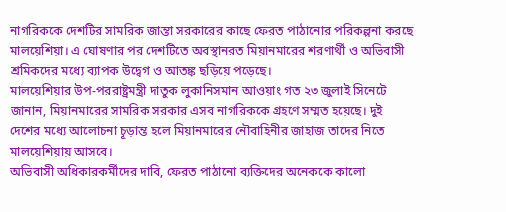নাগরিককে দেশটির সামরিক জান্তা সরকারের কাছে ফেরত পাঠানোর পরিকল্পনা করছে মালয়েশিয়া। এ ঘোষণার পর দেশটিতে অবস্থানরত মিয়ানমারের শরণার্থী ও অভিবাসী শ্রমিকদের মধ্যে ব্যাপক উদ্বেগ ও আতঙ্ক ছড়িয়ে পড়েছে।
মালয়েশিয়ার উপ-পররাষ্ট্রমন্ত্রী দাতুক লুকানিসমান আওয়াং গত ২৩ জুলাই সিনেটে জানান, মিয়ানমারের সামরিক সরকার এসব নাগরিককে গ্রহণে সম্মত হয়েছে। দুই দেশের মধ্যে আলোচনা চূড়ান্ত হলে মিয়ানমারের নৌবাহিনীর জাহাজ তাদের নিতে মালয়েশিয়ায় আসবে।
অভিবাসী অধিকারকর্মীদের দাবি, ফেরত পাঠানো ব্যক্তিদের অনেককে কালো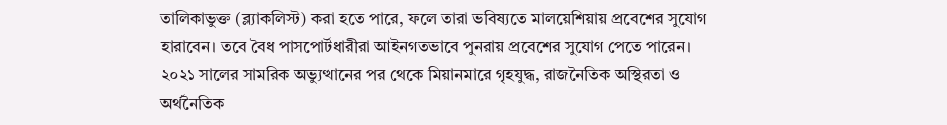তালিকাভুক্ত (ব্ল্যাকলিস্ট) করা হতে পারে, ফলে তারা ভবিষ্যতে মালয়েশিয়ায় প্রবেশের সুযোগ হারাবেন। তবে বৈধ পাসপোর্টধারীরা আইনগতভাবে পুনরায় প্রবেশের সুযোগ পেতে পারেন।
২০২১ সালের সামরিক অভ্যুত্থানের পর থেকে মিয়ানমারে গৃহযুদ্ধ, রাজনৈতিক অস্থিরতা ও অর্থনৈতিক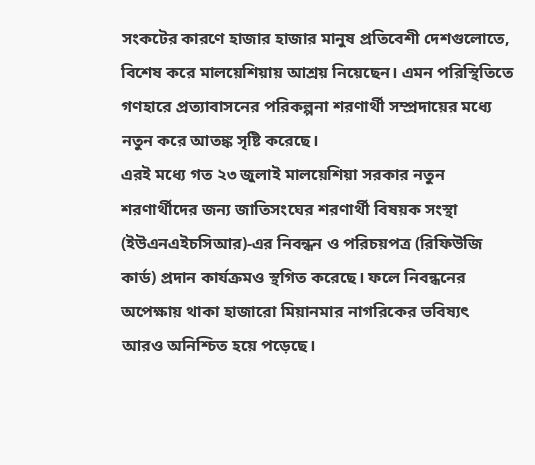সংকটের কারণে হাজার হাজার মানুষ প্রতিবেশী দেশগুলোতে, বিশেষ করে মালয়েশিয়ায় আশ্রয় নিয়েছেন। এমন পরিস্থিতিতে গণহারে প্রত্যাবাসনের পরিকল্পনা শরণার্থী সম্প্রদায়ের মধ্যে নতুন করে আতঙ্ক সৃষ্টি করেছে।
এরই মধ্যে গত ২৩ জুলাই মালয়েশিয়া সরকার নতুন শরণার্থীদের জন্য জাতিসংঘের শরণার্থী বিষয়ক সংস্থা (ইউএনএইচসিআর)-এর নিবন্ধন ও পরিচয়পত্র (রিফিউজি কার্ড) প্রদান কার্যক্রমও স্থগিত করেছে। ফলে নিবন্ধনের অপেক্ষায় থাকা হাজারো মিয়ানমার নাগরিকের ভবিষ্যৎ আরও অনিশ্চিত হয়ে পড়েছে।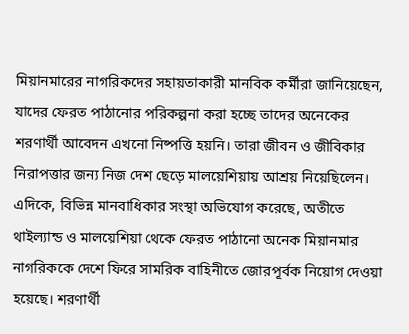মিয়ানমারের নাগরিকদের সহায়তাকারী মানবিক কর্মীরা জানিয়েছেন, যাদের ফেরত পাঠানোর পরিকল্পনা করা হচ্ছে তাদের অনেকের শরণার্থী আবেদন এখনো নিষ্পত্তি হয়নি। তারা জীবন ও জীবিকার নিরাপত্তার জন্য নিজ দেশ ছেড়ে মালয়েশিয়ায় আশ্রয় নিয়েছিলেন।
এদিকে, বিভিন্ন মানবাধিকার সংস্থা অভিযোগ করেছে, অতীতে থাইল্যান্ড ও মালয়েশিয়া থেকে ফেরত পাঠানো অনেক মিয়ানমার নাগরিককে দেশে ফিরে সামরিক বাহিনীতে জোরপূর্বক নিয়োগ দেওয়া হয়েছে। শরণার্থী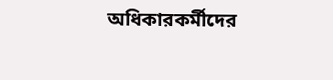অধিকারকর্মীদের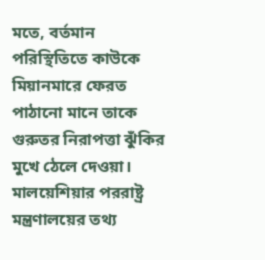মতে, বর্তমান পরিস্থিতিতে কাউকে মিয়ানমারে ফেরত পাঠানো মানে তাকে গুরুতর নিরাপত্তা ঝুঁকির মুখে ঠেলে দেওয়া।
মালয়েশিয়ার পররাষ্ট্র মন্ত্রণালয়ের তথ্য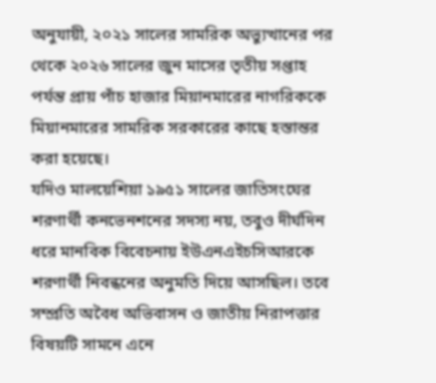অনুযায়ী, ২০২১ সালের সামরিক অভ্যুত্থানের পর থেকে ২০২৬ সালের জুন মাসের তৃতীয় সপ্তাহ পর্যন্ত প্রায় পাঁচ হাজার মিয়ানমারের নাগরিককে মিয়ানমারের সামরিক সরকারের কাছে হস্তান্তর করা হয়েছে।
যদিও মালয়েশিয়া ১৯৫১ সালের জাতিসংঘের শরণার্থী কনভেনশনের সদস্য নয়, তবুও দীর্ঘদিন ধরে মানবিক বিবেচনায় ইউএনএইচসিআরকে শরণার্থী নিবন্ধনের অনুমতি দিয়ে আসছিল। তবে সম্প্রতি অবৈধ অভিবাসন ও জাতীয় নিরাপত্তার বিষয়টি সামনে এনে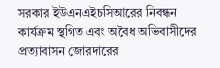সরকার ইউএনএইচসিআরের নিবন্ধন কার্যক্রম স্থগিত এবং অবৈধ অভিবাসীদের প্রত্যাবাসন জোরদারের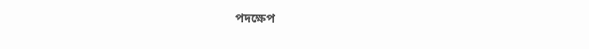পদক্ষেপ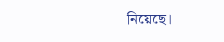নিয়েছে।